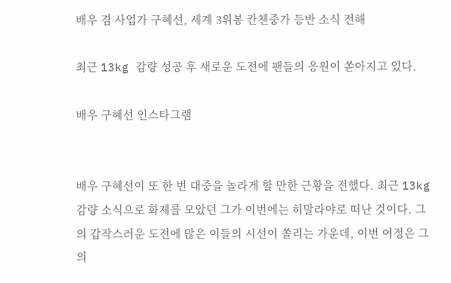배우 겸 사업가 구혜선, 세계 3위봉 칸첸중가 등반 소식 전해

최근 13kg 감량 성공 후 새로운 도전에 팬들의 응원이 쏟아지고 있다.

배우 구혜선 인스타그램


배우 구혜선이 또 한 번 대중을 놀라게 할 만한 근황을 전했다. 최근 13kg 감량 소식으로 화제를 모았던 그가 이번에는 히말라야로 떠난 것이다. 그의 갑작스러운 도전에 많은 이들의 시선이 쏠리는 가운데, 이번 여정은 그의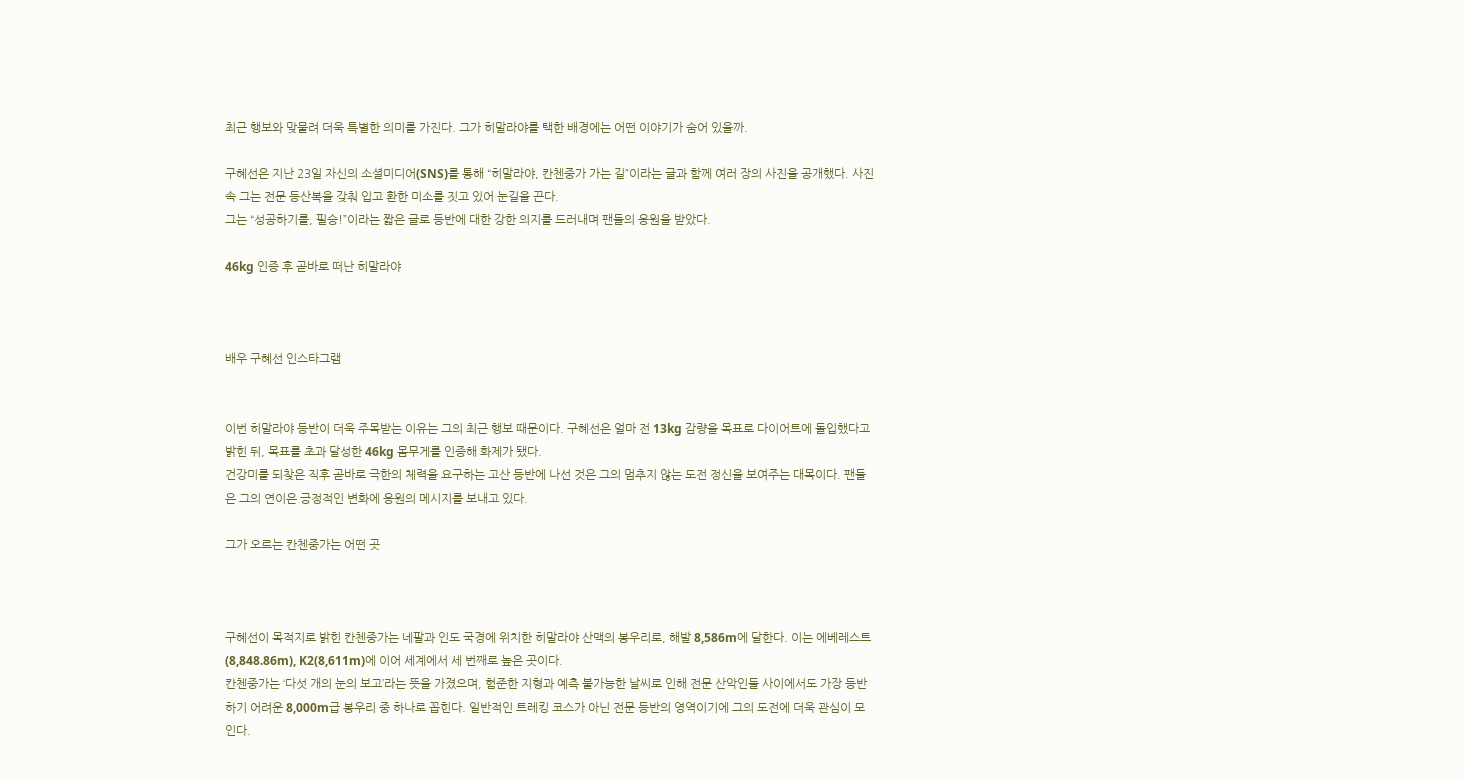최근 행보와 맞물려 더욱 특별한 의미를 가진다. 그가 히말라야를 택한 배경에는 어떤 이야기가 숨어 있을까.

구혜선은 지난 23일 자신의 소셜미디어(SNS)를 통해 “히말라야, 칸첸중가 가는 길”이라는 글과 함께 여러 장의 사진을 공개했다. 사진 속 그는 전문 등산복을 갖춰 입고 환한 미소를 짓고 있어 눈길을 끈다.
그는 “성공하기를, 필승!”이라는 짧은 글로 등반에 대한 강한 의지를 드러내며 팬들의 응원을 받았다.

46kg 인증 후 곧바로 떠난 히말라야



배우 구혜선 인스타그램


이번 히말라야 등반이 더욱 주목받는 이유는 그의 최근 행보 때문이다. 구혜선은 얼마 전 13kg 감량을 목표로 다이어트에 돌입했다고 밝힌 뒤, 목표를 초과 달성한 46kg 몸무게를 인증해 화제가 됐다.
건강미를 되찾은 직후 곧바로 극한의 체력을 요구하는 고산 등반에 나선 것은 그의 멈추지 않는 도전 정신을 보여주는 대목이다. 팬들은 그의 연이은 긍정적인 변화에 응원의 메시지를 보내고 있다.

그가 오르는 칸첸중가는 어떤 곳



구혜선이 목적지로 밝힌 칸첸중가는 네팔과 인도 국경에 위치한 히말라야 산맥의 봉우리로, 해발 8,586m에 달한다. 이는 에베레스트(8,848.86m), K2(8,611m)에 이어 세계에서 세 번째로 높은 곳이다.
칸첸중가는 ‘다섯 개의 눈의 보고’라는 뜻을 가졌으며, 험준한 지형과 예측 불가능한 날씨로 인해 전문 산악인들 사이에서도 가장 등반하기 어려운 8,000m급 봉우리 중 하나로 꼽힌다. 일반적인 트레킹 코스가 아닌 전문 등반의 영역이기에 그의 도전에 더욱 관심이 모인다.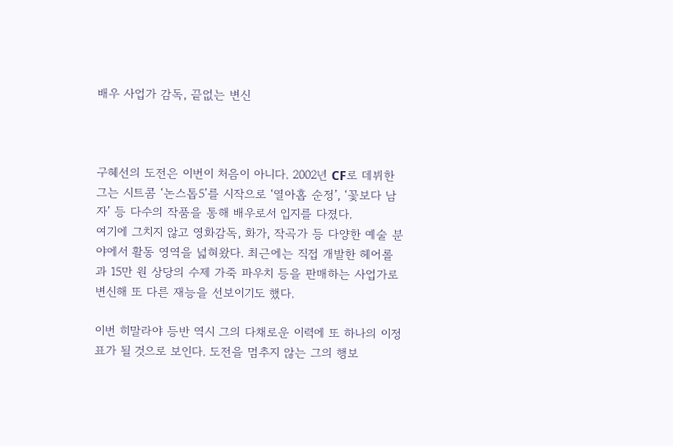배우 사업가 감독, 끝없는 변신



구혜선의 도전은 이번이 처음이 아니다. 2002년 CF로 데뷔한 그는 시트콤 ‘논스톱5’를 시작으로 ‘열아홉 순정’, ‘꽃보다 남자’ 등 다수의 작품을 통해 배우로서 입지를 다졌다.
여기에 그치지 않고 영화감독, 화가, 작곡가 등 다양한 예술 분야에서 활동 영역을 넓혀왔다. 최근에는 직접 개발한 헤어롤과 15만 원 상당의 수제 가죽 파우치 등을 판매하는 사업가로 변신해 또 다른 재능을 선보이기도 했다.

이번 히말라야 등반 역시 그의 다채로운 이력에 또 하나의 이정표가 될 것으로 보인다. 도전을 멈추지 않는 그의 행보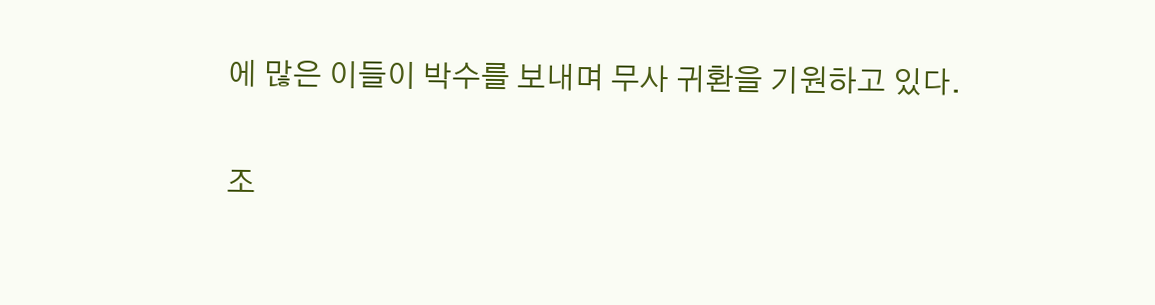에 많은 이들이 박수를 보내며 무사 귀환을 기원하고 있다.

조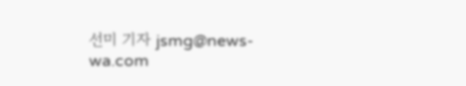선미 기자 jsmg@news-wa.com